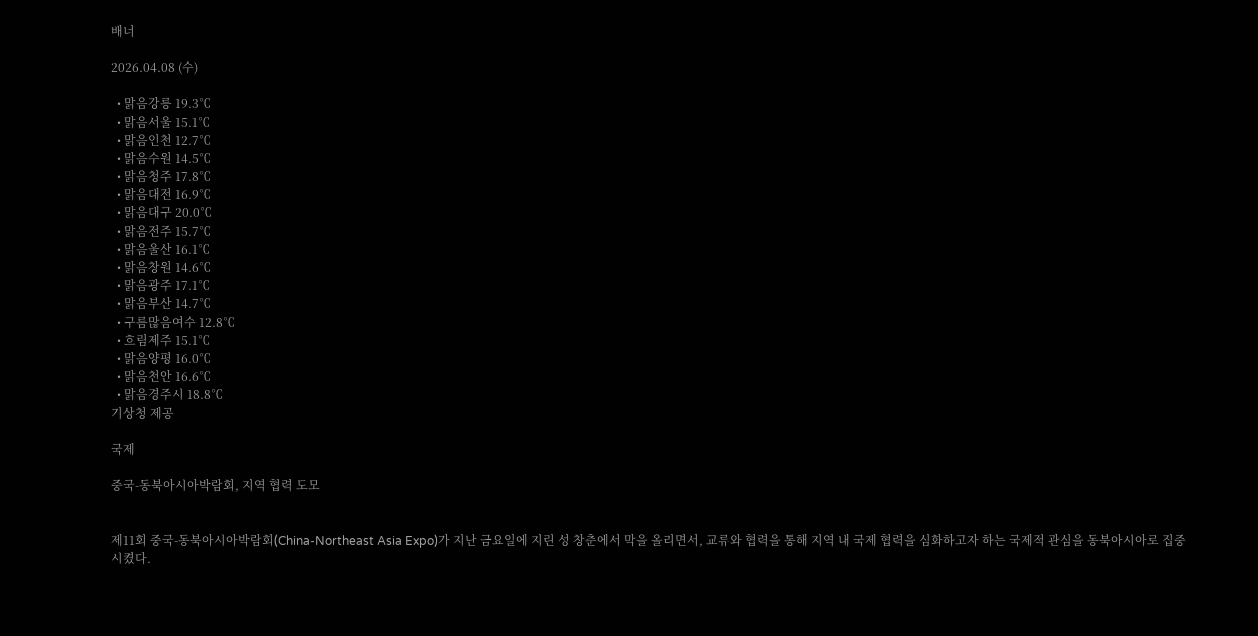배너

2026.04.08 (수)

  • 맑음강릉 19.3℃
  • 맑음서울 15.1℃
  • 맑음인천 12.7℃
  • 맑음수원 14.5℃
  • 맑음청주 17.8℃
  • 맑음대전 16.9℃
  • 맑음대구 20.0℃
  • 맑음전주 15.7℃
  • 맑음울산 16.1℃
  • 맑음창원 14.6℃
  • 맑음광주 17.1℃
  • 맑음부산 14.7℃
  • 구름많음여수 12.8℃
  • 흐림제주 15.1℃
  • 맑음양평 16.0℃
  • 맑음천안 16.6℃
  • 맑음경주시 18.8℃
기상청 제공

국제

중국-동북아시아박람회, 지역 협력 도모


제11회 중국-동북아시아박람회(China-Northeast Asia Expo)가 지난 금요일에 지린 성 창춘에서 막을 올리면서, 교류와 협력을 통해 지역 내 국제 협력을 심화하고자 하는 국제적 관심을 동북아시아로 집중시켰다.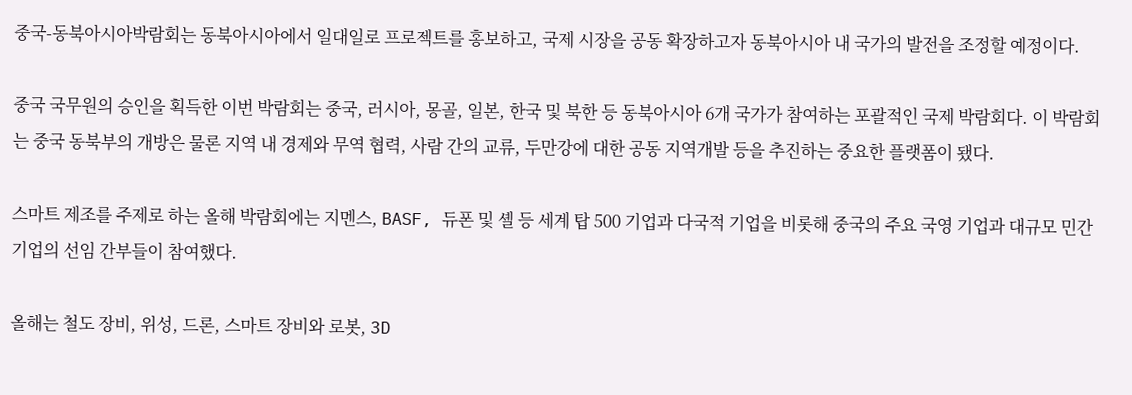중국-동북아시아박람회는 동북아시아에서 일대일로 프로젝트를 홍보하고, 국제 시장을 공동 확장하고자 동북아시아 내 국가의 발전을 조정할 예정이다.

중국 국무원의 승인을 획득한 이번 박람회는 중국, 러시아, 몽골, 일본, 한국 및 북한 등 동북아시아 6개 국가가 참여하는 포괄적인 국제 박람회다. 이 박람회는 중국 동북부의 개방은 물론 지역 내 경제와 무역 협력, 사람 간의 교류, 두만강에 대한 공동 지역개발 등을 추진하는 중요한 플랫폼이 됐다.

스마트 제조를 주제로 하는 올해 박람회에는 지멘스, BASF, 듀폰 및 셸 등 세계 탑 500 기업과 다국적 기업을 비롯해 중국의 주요 국영 기업과 대규모 민간 기업의 선임 간부들이 참여했다.

올해는 철도 장비, 위성, 드론, 스마트 장비와 로봇, 3D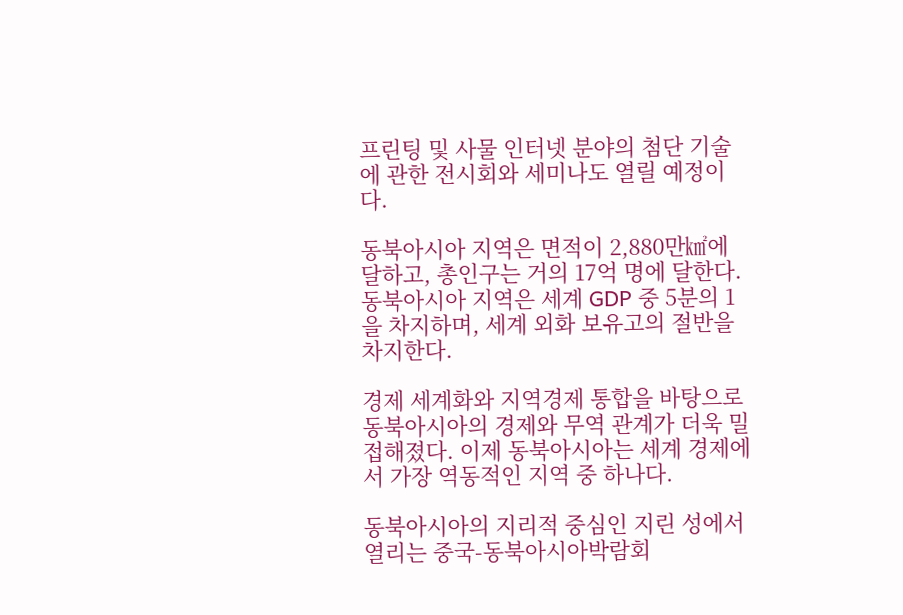프린팅 및 사물 인터넷 분야의 첨단 기술에 관한 전시회와 세미나도 열릴 예정이다.

동북아시아 지역은 면적이 2,880만㎢에 달하고, 총인구는 거의 17억 명에 달한다. 동북아시아 지역은 세계 GDP 중 5분의 1을 차지하며, 세계 외화 보유고의 절반을 차지한다.

경제 세계화와 지역경제 통합을 바탕으로 동북아시아의 경제와 무역 관계가 더욱 밀접해졌다. 이제 동북아시아는 세계 경제에서 가장 역동적인 지역 중 하나다.

동북아시아의 지리적 중심인 지린 성에서 열리는 중국-동북아시아박람회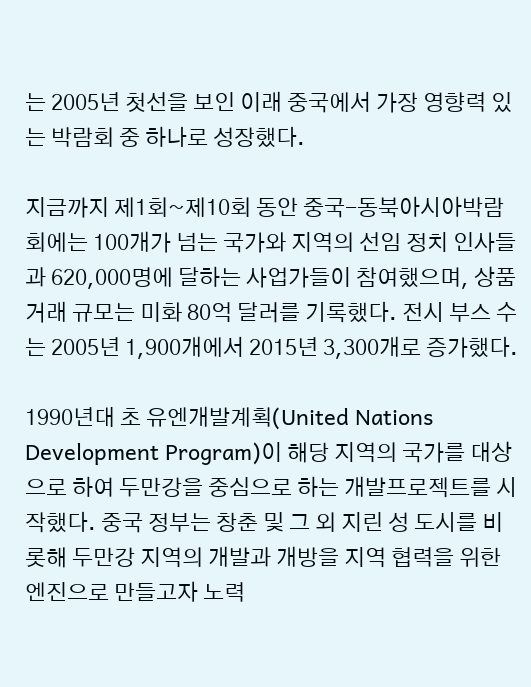는 2005년 첫선을 보인 이래 중국에서 가장 영향력 있는 박람회 중 하나로 성장했다.

지금까지 제1회~제10회 동안 중국-동북아시아박람회에는 100개가 넘는 국가와 지역의 선임 정치 인사들과 620,000명에 달하는 사업가들이 참여했으며, 상품 거래 규모는 미화 80억 달러를 기록했다. 전시 부스 수는 2005년 1,900개에서 2015년 3,300개로 증가했다.

1990년대 초 유엔개발계획(United Nations Development Program)이 해당 지역의 국가를 대상으로 하여 두만강을 중심으로 하는 개발프로젝트를 시작했다. 중국 정부는 창춘 및 그 외 지린 성 도시를 비롯해 두만강 지역의 개발과 개방을 지역 협력을 위한 엔진으로 만들고자 노력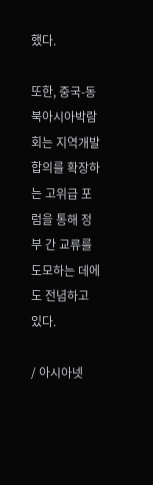했다.

또한, 중국-동북아시아박람회는 지역개발 합의를 확장하는 고위급 포럼을 통해 정부 간 교류를 도모하는 데에도 전념하고 있다.

/ 아시아넷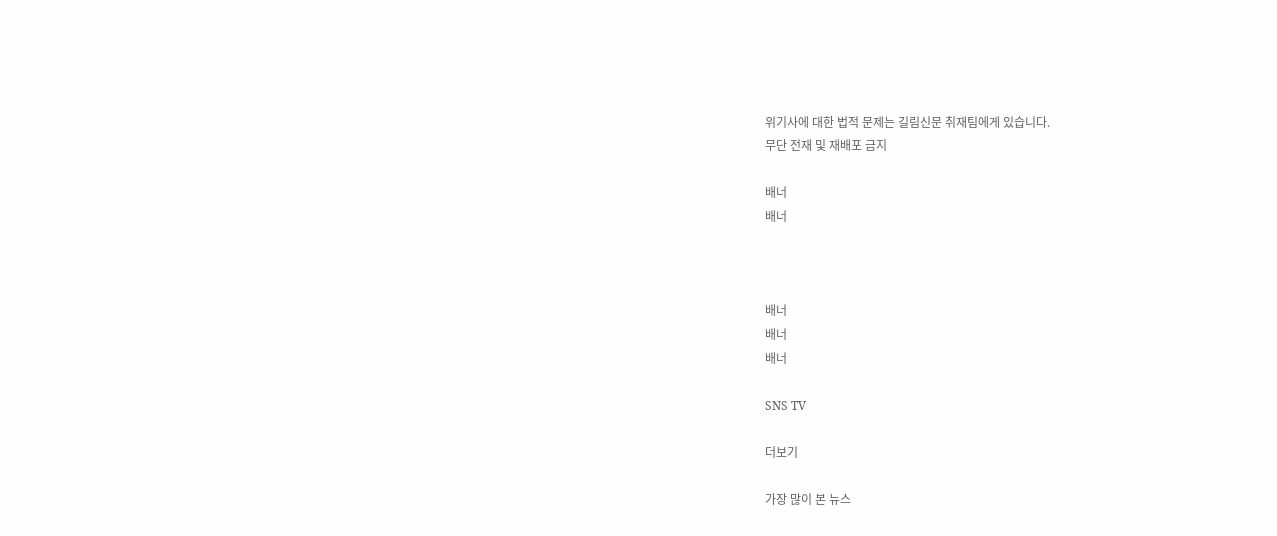위기사에 대한 법적 문제는 길림신문 취재팀에게 있습니다.
무단 전재 및 재배포 금지

배너
배너



배너
배너
배너

SNS TV

더보기

가장 많이 본 뉴스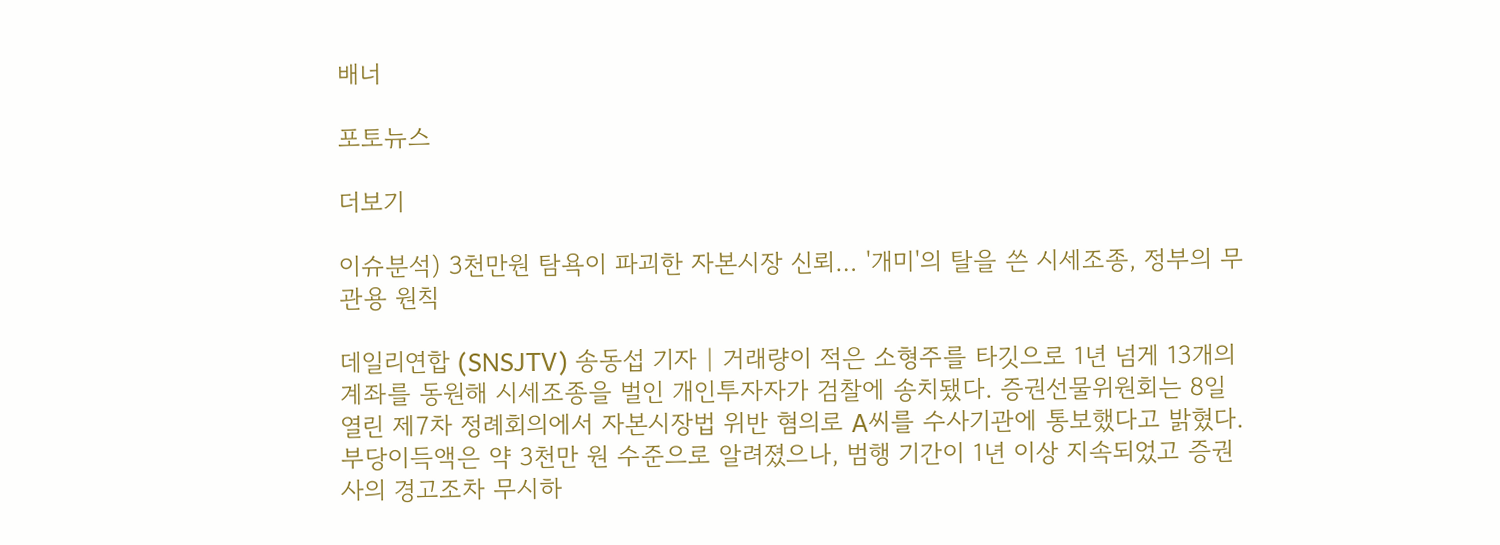배너

포토뉴스

더보기

이슈분석) 3천만원 탐욕이 파괴한 자본시장 신뢰… '개미'의 탈을 쓴 시세조종, 정부의 무관용 원칙

데일리연합 (SNSJTV) 송동섭 기자 | 거래량이 적은 소형주를 타깃으로 1년 넘게 13개의 계좌를 동원해 시세조종을 벌인 개인투자자가 검찰에 송치됐다. 증권선물위원회는 8일 열린 제7차 정례회의에서 자본시장법 위반 혐의로 A씨를 수사기관에 통보했다고 밝혔다. 부당이득액은 약 3천만 원 수준으로 알려졌으나, 범행 기간이 1년 이상 지속되었고 증권사의 경고조차 무시하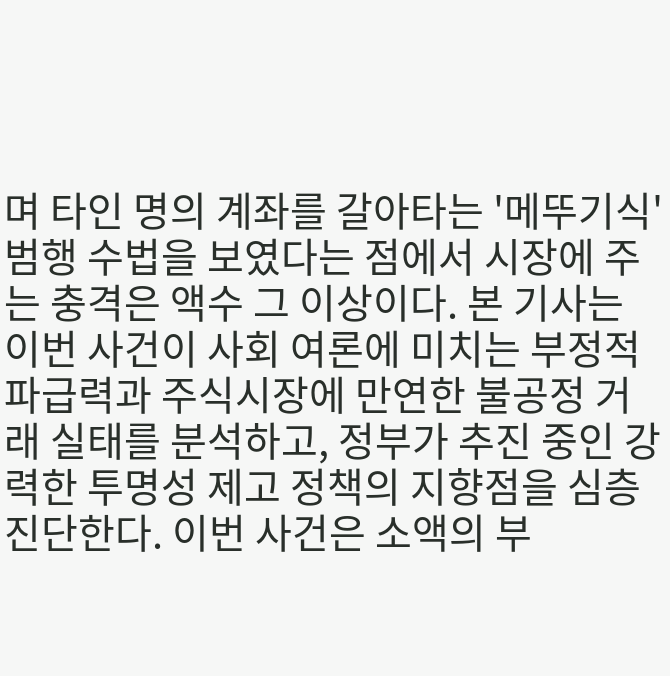며 타인 명의 계좌를 갈아타는 '메뚜기식' 범행 수법을 보였다는 점에서 시장에 주는 충격은 액수 그 이상이다. 본 기사는 이번 사건이 사회 여론에 미치는 부정적 파급력과 주식시장에 만연한 불공정 거래 실태를 분석하고, 정부가 추진 중인 강력한 투명성 제고 정책의 지향점을 심층 진단한다. 이번 사건은 소액의 부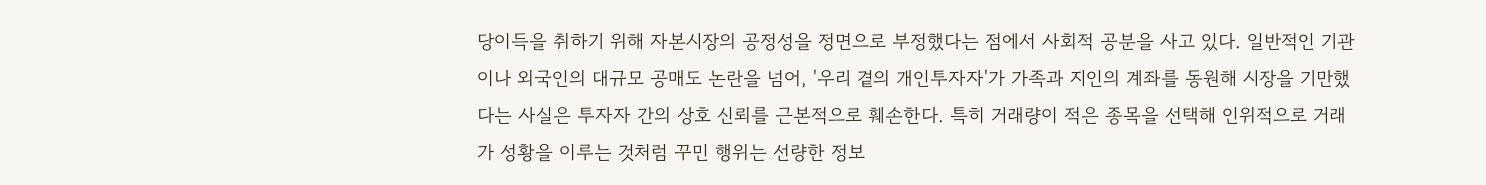당이득을 취하기 위해 자본시장의 공정성을 정면으로 부정했다는 점에서 사회적 공분을 사고 있다. 일반적인 기관이나 외국인의 대규모 공매도 논란을 넘어, '우리 곁의 개인투자자'가 가족과 지인의 계좌를 동원해 시장을 기만했다는 사실은 투자자 간의 상호 신뢰를 근본적으로 훼손한다. 특히 거래량이 적은 종목을 선택해 인위적으로 거래가 성황을 이루는 것처럼 꾸민 행위는 선량한 정보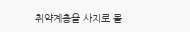취약계층을 사지로 몰